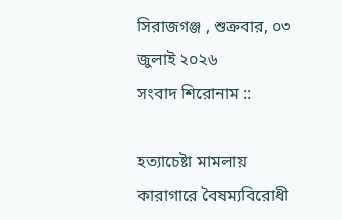সিরাজগঞ্জ , শুক্রবার, ০৩ জুলাই ২০২৬
সংবাদ শিরোনাম ::

হত্যাচেষ্টা মামলায় কারাগারে বৈষম্যবিরোধী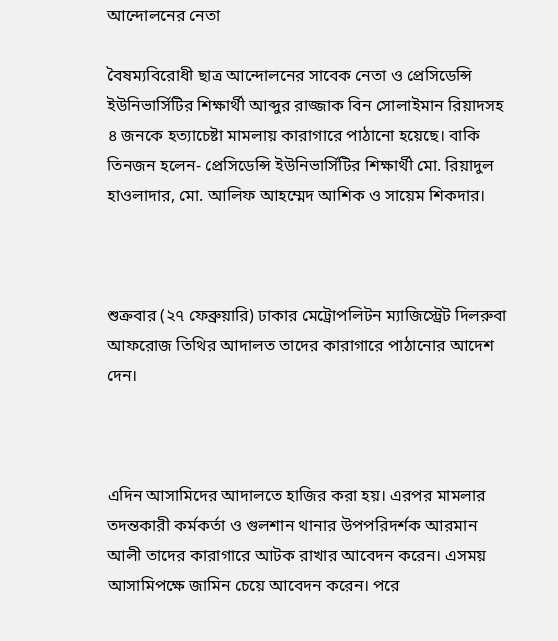আন্দোলনের নেতা

বৈষম্যবিরোধী ছাত্র আন্দোলনের সাবেক নেতা ও প্রেসিডেন্সি ইউনিভার্সিটির শিক্ষার্থী আব্দুর রাজ্জাক বিন সোলাইমান রিয়াদসহ ৪ জনকে হত্যাচেষ্টা মামলায় কারাগারে পাঠানো হয়েছে। বাকি তিনজন হলেন- প্রেসিডেন্সি ইউনিভার্সিটির শিক্ষার্থী মো. রিয়াদুল হাওলাদার, মো. আলিফ আহম্মেদ আশিক ও সায়েম শিকদার।



শুক্রবার (২৭ ফেব্রুয়ারি) ঢাকার মেট্রোপলিটন ম্যাজিস্ট্রেট দিলরুবা আফরোজ তিথির আদালত তাদের কারাগারে পাঠানোর আদেশ দেন।



এদিন আসামিদের আদালতে হাজির করা হয়। এরপর মামলার তদন্তকারী কর্মকর্তা ও গুলশান থানার উপপরিদর্শক আরমান আলী তাদের কারাগারে আটক রাখার আবেদন করেন। এসময় আসামিপক্ষে জামিন চেয়ে আবেদন করেন। পরে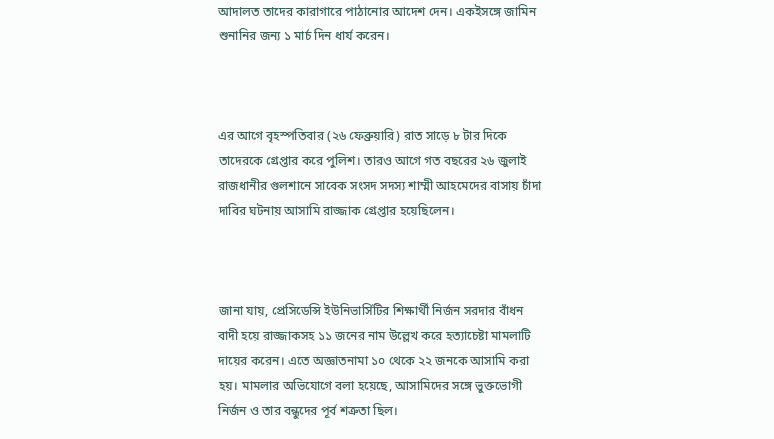আদালত তাদের কারাগারে পাঠানোর আদেশ দেন। একইসঙ্গে জামিন শুনানির জন্য ১ মার্চ দিন ধার্য করেন।



এর আগে বৃহস্পতিবার (২৬ ফেব্রুয়ারি) রাত সাড়ে ৮ টার দিকে তাদেরকে গ্রেপ্তার করে পুলিশ। তারও আগে গত বছরের ২৬ জুলাই রাজধানীর গুলশানে সাবেক সংসদ সদস্য শাম্মী আহমেদের বাসায় চাঁদা দাবির ঘটনায় আসামি রাজ্জাক গ্রেপ্তার হয়েছিলেন।



জানা যায়, প্রেসিডেন্সি ইউনিভার্সিটির শিক্ষার্থী নির্জন সরদার বাঁধন বাদী হয়ে রাজ্জাকসহ ১১ জনের নাম উল্লেখ করে হত্যাচেষ্টা মামলাটি দায়ের করেন। এতে অজ্ঞাতনামা ১০ থেকে ২২ জনকে আসামি করা হয়। মামলার অভিযোগে বলা হয়েছে, আসামিদের সঙ্গে ভুক্তভোগী নির্জন ও তার বন্ধুদের পূর্ব শত্রুতা ছিল।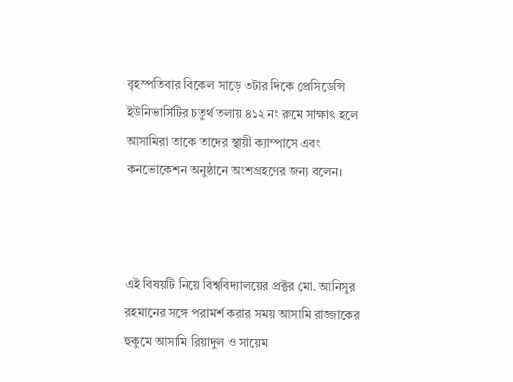বৃহস্পতিবার বিকেল সাড়ে ৩টার দিকে প্রেসিডেন্সি ইউনিভার্সিটির চতুর্থ তলায় ৪১২ নং রুমে সাক্ষাৎ হলে আসামিরা তাকে তাদের স্থায়ী ক্যাম্পাসে এবং কনভোকেশন অনুষ্ঠানে অংশগ্রহণের জন্য বলেন।



এই বিষয়টি নিয়ে বিশ্ববিদ্যালয়ের প্রক্টর মো. আনিসুর রহমানের সঙ্গে পরামর্শ করার সময় আসামি রাজ্জাকের হুকুমে আসামি রিয়াদুল ও সায়েম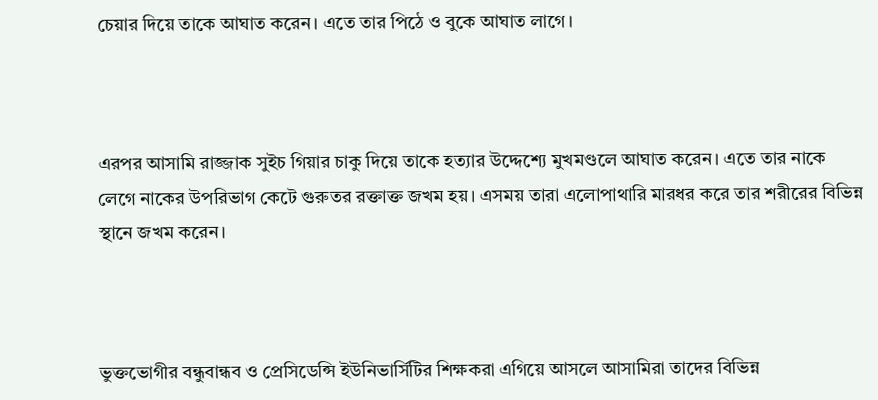চেয়ার দিয়ে তাকে আঘাত করেন। এতে তার পিঠে ও বুকে আঘাত লাগে।



এরপর আসামি রাজ্জাক সুইচ গিয়ার চাকু দিয়ে তাকে হত্যার উদ্দেশ্যে মুখমণ্ডলে আঘাত করেন। এতে তার নাকে লেগে নাকের উপরিভাগ কেটে গুরুতর রক্তাক্ত জখম হয়। এসময় তারা এলোপাথারি মারধর করে তার শরীরের বিভিন্ন স্থানে জখম করেন।



ভুক্তভোগীর বন্ধুবান্ধব ও প্রেসিডেন্সি ইউনিভার্সিটির শিক্ষকরা এগিয়ে আসলে আসামিরা তাদের বিভিন্ন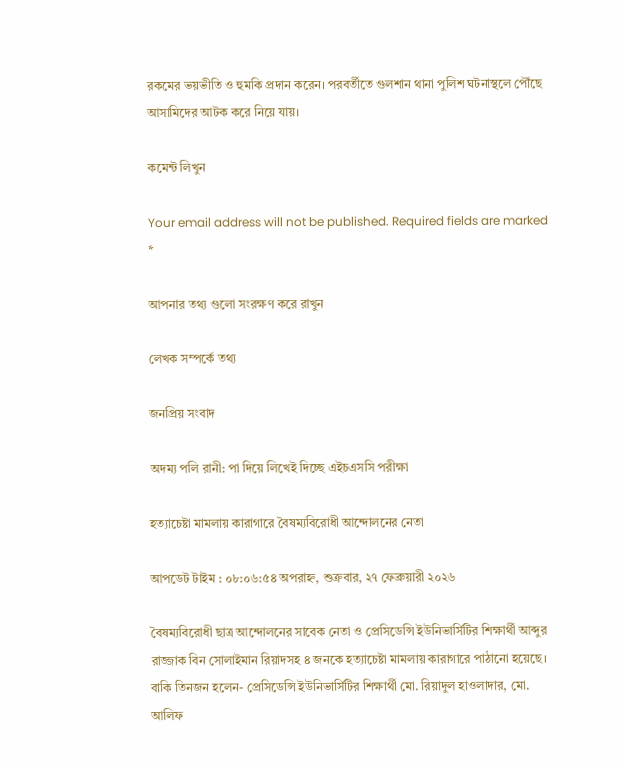রকমের ভয়ভীতি ও হুমকি প্রদান করেন। পরবর্তীতে গুলশান থানা পুলিশ ঘটনাস্থলে পৌঁছে আসামিদের আটক করে নিয়ে যায়।

কমেন্ট লিখুন

Your email address will not be published. Required fields are marked *

আপনার তথ্য গুলো সংরক্ষণ করে রাখুন

লেখক সম্পর্কে তথ্য

জনপ্রিয় সংবাদ

অদম্য পলি রানী: পা দিয়ে লিখেই দিচ্ছে এইচএসসি পরীক্ষা

হত্যাচেষ্টা মামলায় কারাগারে বৈষম্যবিরোধী আন্দোলনের নেতা

আপডেট টাইম : ০৮:০৬:৫৪ অপরাহ্ন, শুক্রবার, ২৭ ফেব্রুয়ারী ২০২৬

বৈষম্যবিরোধী ছাত্র আন্দোলনের সাবেক নেতা ও প্রেসিডেন্সি ইউনিভার্সিটির শিক্ষার্থী আব্দুর রাজ্জাক বিন সোলাইমান রিয়াদসহ ৪ জনকে হত্যাচেষ্টা মামলায় কারাগারে পাঠানো হয়েছে। বাকি তিনজন হলেন- প্রেসিডেন্সি ইউনিভার্সিটির শিক্ষার্থী মো. রিয়াদুল হাওলাদার, মো. আলিফ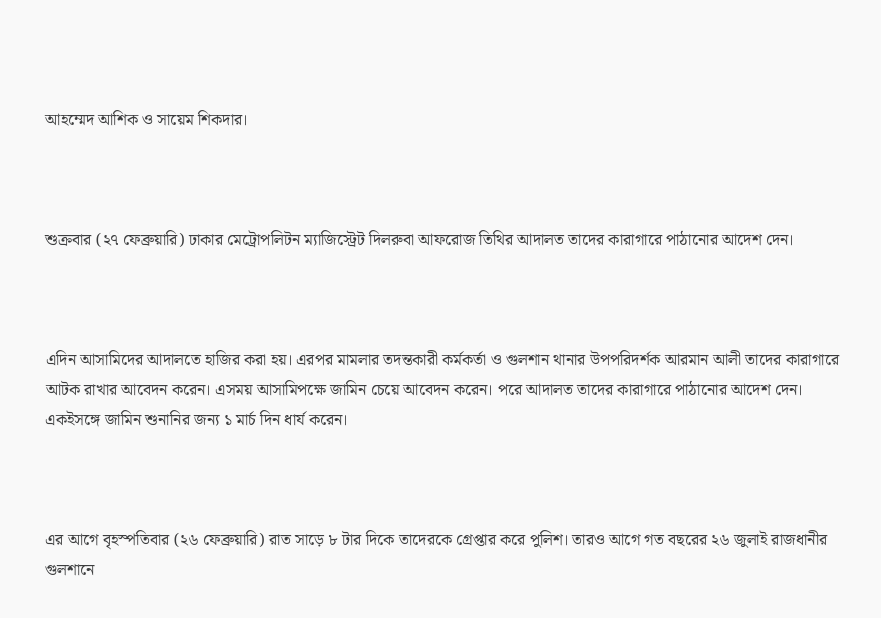আহম্মেদ আশিক ও সায়েম শিকদার।



শুক্রবার (২৭ ফেব্রুয়ারি) ঢাকার মেট্রোপলিটন ম্যাজিস্ট্রেট দিলরুবা আফরোজ তিথির আদালত তাদের কারাগারে পাঠানোর আদেশ দেন।



এদিন আসামিদের আদালতে হাজির করা হয়। এরপর মামলার তদন্তকারী কর্মকর্তা ও গুলশান থানার উপপরিদর্শক আরমান আলী তাদের কারাগারে আটক রাখার আবেদন করেন। এসময় আসামিপক্ষে জামিন চেয়ে আবেদন করেন। পরে আদালত তাদের কারাগারে পাঠানোর আদেশ দেন। একইসঙ্গে জামিন শুনানির জন্য ১ মার্চ দিন ধার্য করেন।



এর আগে বৃহস্পতিবার (২৬ ফেব্রুয়ারি) রাত সাড়ে ৮ টার দিকে তাদেরকে গ্রেপ্তার করে পুলিশ। তারও আগে গত বছরের ২৬ জুলাই রাজধানীর গুলশানে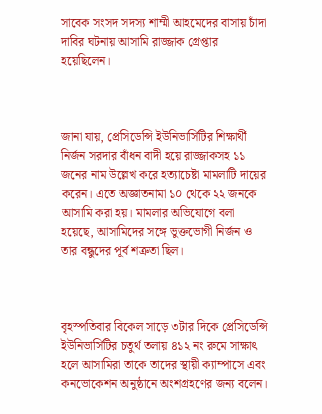সাবেক সংসদ সদস্য শাম্মী আহমেদের বাসায় চাঁদা দাবির ঘটনায় আসামি রাজ্জাক গ্রেপ্তার হয়েছিলেন।



জানা যায়, প্রেসিডেন্সি ইউনিভার্সিটির শিক্ষার্থী নির্জন সরদার বাঁধন বাদী হয়ে রাজ্জাকসহ ১১ জনের নাম উল্লেখ করে হত্যাচেষ্টা মামলাটি দায়ের করেন। এতে অজ্ঞাতনামা ১০ থেকে ২২ জনকে আসামি করা হয়। মামলার অভিযোগে বলা হয়েছে, আসামিদের সঙ্গে ভুক্তভোগী নির্জন ও তার বন্ধুদের পূর্ব শত্রুতা ছিল।



বৃহস্পতিবার বিকেল সাড়ে ৩টার দিকে প্রেসিডেন্সি ইউনিভার্সিটির চতুর্থ তলায় ৪১২ নং রুমে সাক্ষাৎ হলে আসামিরা তাকে তাদের স্থায়ী ক্যাম্পাসে এবং কনভোকেশন অনুষ্ঠানে অংশগ্রহণের জন্য বলেন।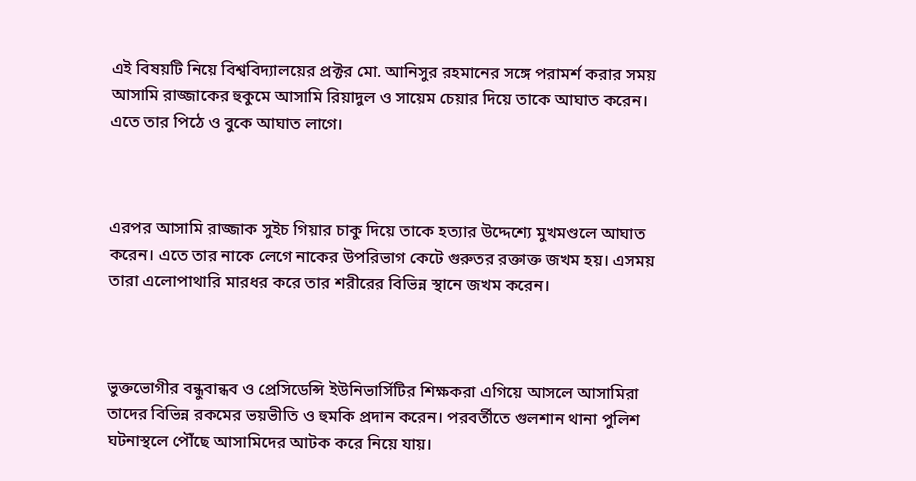এই বিষয়টি নিয়ে বিশ্ববিদ্যালয়ের প্রক্টর মো. আনিসুর রহমানের সঙ্গে পরামর্শ করার সময় আসামি রাজ্জাকের হুকুমে আসামি রিয়াদুল ও সায়েম চেয়ার দিয়ে তাকে আঘাত করেন। এতে তার পিঠে ও বুকে আঘাত লাগে।



এরপর আসামি রাজ্জাক সুইচ গিয়ার চাকু দিয়ে তাকে হত্যার উদ্দেশ্যে মুখমণ্ডলে আঘাত করেন। এতে তার নাকে লেগে নাকের উপরিভাগ কেটে গুরুতর রক্তাক্ত জখম হয়। এসময় তারা এলোপাথারি মারধর করে তার শরীরের বিভিন্ন স্থানে জখম করেন।



ভুক্তভোগীর বন্ধুবান্ধব ও প্রেসিডেন্সি ইউনিভার্সিটির শিক্ষকরা এগিয়ে আসলে আসামিরা তাদের বিভিন্ন রকমের ভয়ভীতি ও হুমকি প্রদান করেন। পরবর্তীতে গুলশান থানা পুলিশ ঘটনাস্থলে পৌঁছে আসামিদের আটক করে নিয়ে যায়।